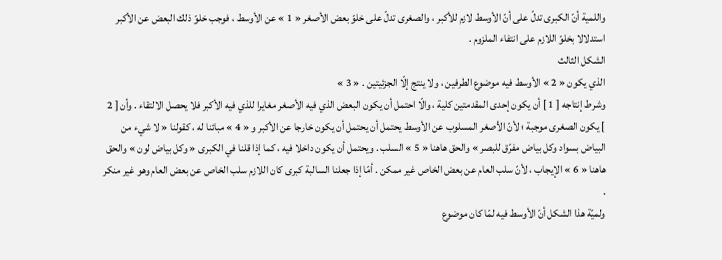واللمية أنّ الكبرى تدلّ على أنّ الأوسط لازم للأكبر ، والصغرى تدلّ على خلوّ بعض الأصغر « 1 » عن الأوسط ، فوجب خلوّ ذلك البعض عن الأكبر استدلالا بخلوّ اللازم على انتفاء الملزوم .
الشكل الثالث
الذي يكون « 2 » الأوسط فيه موضوع الطرفين ، ولا ينتج إلّا الجزئيتين . « 3 »
وشرط إنتاجه [ 1 ] أن يكون إحدى المقدمتين كلية ، والّا احتمل أن يكون البعض الذي فيه الأصغر مغايرا للذي فيه الأكبر فلا يحصل الالتقاء . وأن [ 2 ] يكون الصغرى موجبة ؛ لأنّ الأصغر المسلوب عن الأوسط يحتمل أن يحتمل أن يكون خارجا عن الأكبر و « 4 » مبائنا له ، كقولنا « لا شيء من البياض بسواد وكل بياض مفرّق للبصر » والحق هاهنا « 5 » السلب . ويحتمل أن يكون داخلا فيه ، كما إذا قلنا في الكبرى « وكل بياض لون » والحق هاهنا « 6 » الإيجاب ، لأنّ سلب العام عن بعض الخاص غير ممكن . أمّا إذا جعلنا السالبة كبرى كان اللازم سلب الخاص عن بعض العام وهو غير منكر .
ولميّة هذا الشكل أنّ الأوسط فيه لمّا كان موضوع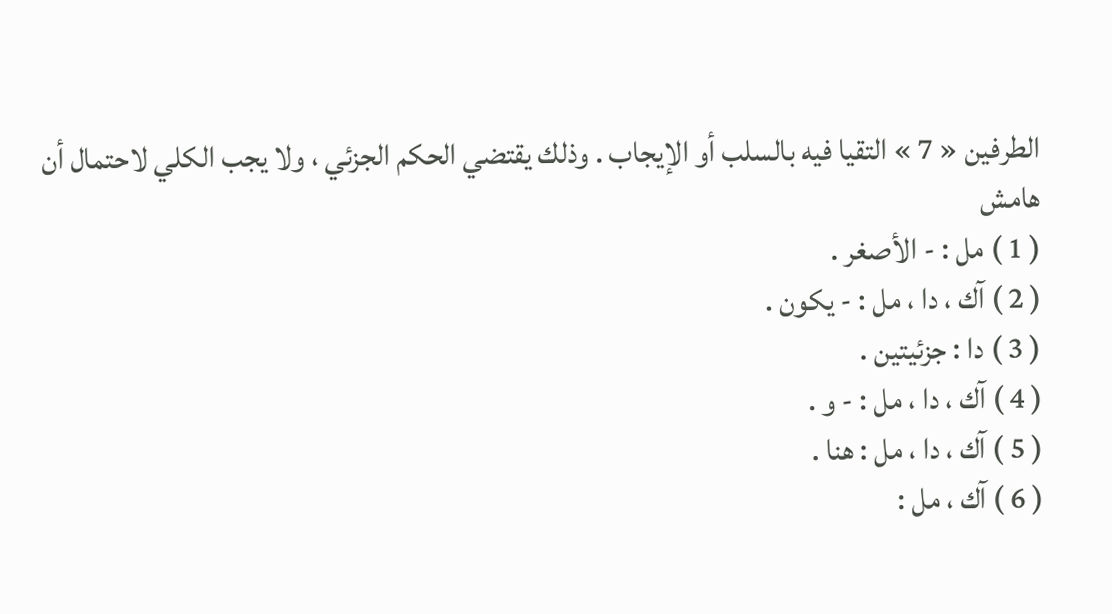الطرفين « 7 » التقيا فيه بالسلب أو الإيجاب . وذلك يقتضي الحكم الجزئي ، ولا يجب الكلي لاحتمال أن
هامش
( 1 ) مل : - الأصغر .
( 2 ) آك ، دا ، مل : - يكون .
( 3 ) دا : جزئيتين .
( 4 ) آك ، دا ، مل : - و .
( 5 ) آك ، دا ، مل : هنا .
( 6 ) آك ، مل :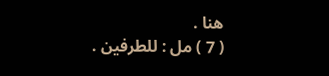هنا .
( 7 ) مل : للطرفين .